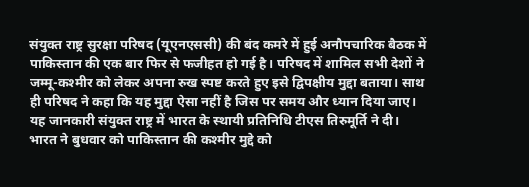संयुक्त राष्ट्र सुरक्षा परिषद (यूएनएससी) की बंद कमरे में हुई अनौपचारिक बैठक में पाकिस्तान की एक बार फिर से फजीहत हो गई है। परिषद में शामिल सभी देशों ने जम्मू-कश्मीर को लेकर अपना रुख स्पष्ट करते हुए इसे द्विपक्षीय मुद्दा बताया। साथ ही परिषद ने कहा कि यह मुद्दा ऐसा नहीं है जिस पर समय और ध्यान दिया जाए। यह जानकारी संयुक्त राष्ट्र में भारत के स्थायी प्रतिनिधि टीएस तिरुमूर्ति ने दी।
भारत ने बुधवार को पाकिस्तान की कश्मीर मुद्दे को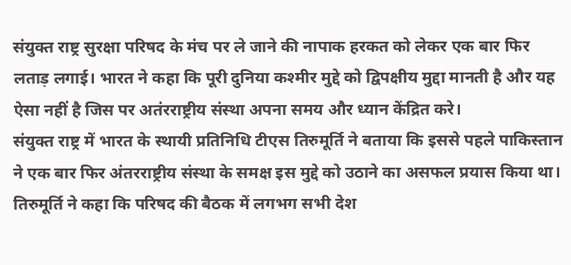संयुक्त राष्ट्र सुरक्षा परिषद के मंच पर ले जाने की नापाक हरकत को लेकर एक बार फिर लताड़ लगाई। भारत ने कहा कि पूरी दुनिया कश्मीर मुद्दे को द्विपक्षीय मुद्दा मानती है और यह ऐसा नहीं है जिस पर अतंरराष्ट्रीय संस्था अपना समय और ध्यान केंद्रित करे।
संयुक्त राष्ट्र में भारत के स्थायी प्रतिनिधि टीएस तिरुमूर्ति ने बताया कि इससे पहले पाकिस्तान ने एक बार फिर अंतरराष्ट्रीय संस्था के समक्ष इस मुद्दे को उठाने का असफल प्रयास किया था। तिरुमूर्ति ने कहा कि परिषद की बैठक में लगभग सभी देश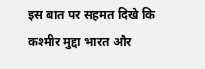इस बात पर सहमत दिखे कि कश्मीर मुद्दा भारत और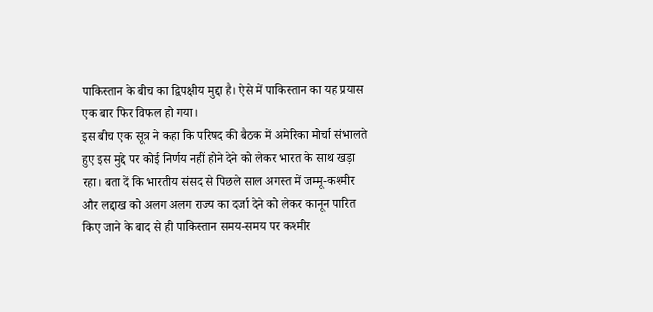पाकिस्तान के बीच का द्विपक्षीय मुद्दा है। ऐसे में पाकिस्तान का यह प्रयास एक बार फिर विफल हो गया।
इस बीच एक सूत्र ने कहा कि परिषद की बैठक में अमेरिका मोर्चा संभालते हुए इस मुद्दे पर कोई निर्णय नहीं होने देने को लेकर भारत के साथ खड़ा रहा। बता दें कि भारतीय संसद से पिछले साल अगस्त में जम्मू-कश्मीर और लद्दाख को अलग अलग राज्य का दर्जा देने को लेकर कानून पारित किए जाने के बाद से ही पाकिस्तान समय-समय पर कश्मीर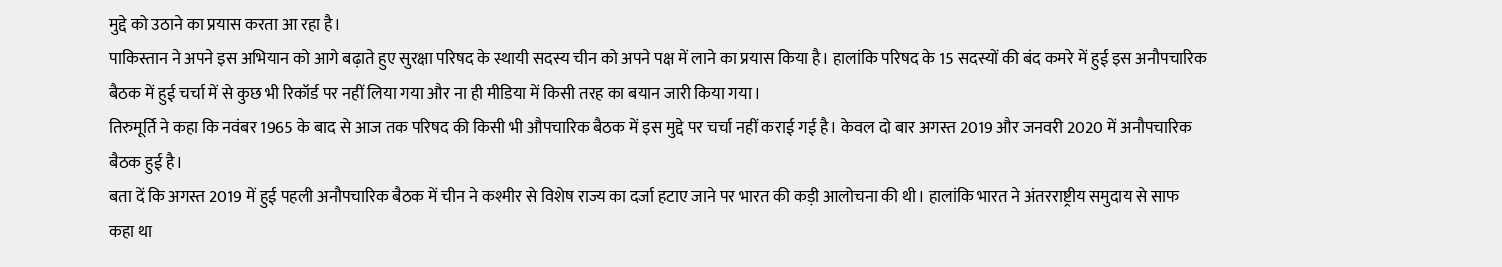मुद्दे को उठाने का प्रयास करता आ रहा है।
पाकिस्तान ने अपने इस अभियान को आगे बढ़ाते हुए सुरक्षा परिषद के स्थायी सदस्य चीन को अपने पक्ष में लाने का प्रयास किया है। हालांकि परिषद के 15 सदस्यों की बंद कमरे में हुई इस अनौपचारिक बैठक में हुई चर्चा में से कुछ भी रिकॉर्ड पर नहीं लिया गया और ना ही मीडिया में किसी तरह का बयान जारी किया गया।
तिरुमूर्ति ने कहा कि नवंबर 1965 के बाद से आज तक परिषद की किसी भी औपचारिक बैठक में इस मुद्दे पर चर्चा नहीं कराई गई है। केवल दो बार अगस्त 2019 और जनवरी 2020 में अनौपचारिक बैठक हुई है।
बता दें कि अगस्त 2019 में हुई पहली अनौपचारिक बैठक में चीन ने कश्मीर से विशेष राज्य का दर्जा हटाए जाने पर भारत की कड़ी आलोचना की थी। हालांकि भारत ने अंतरराष्ट्रीय समुदाय से साफ कहा था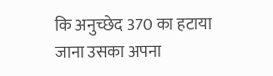कि अनुच्छेद 370 का हटाया जाना उसका अपना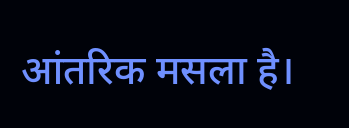आंतरिक मसला है।